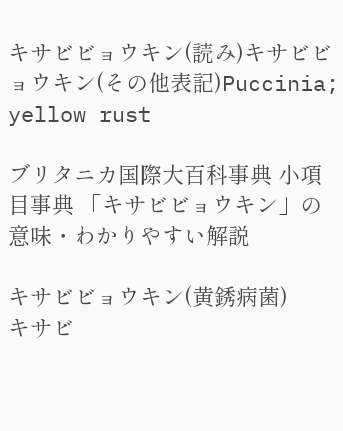キサビビョウキン(読み)キサビビョウキン(その他表記)Puccinia; yellow rust

ブリタニカ国際大百科事典 小項目事典 「キサビビョウキン」の意味・わかりやすい解説

キサビビョウキン(黄銹病菌)
キサビ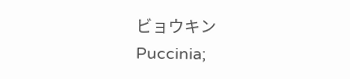ビョウキン
Puccinia;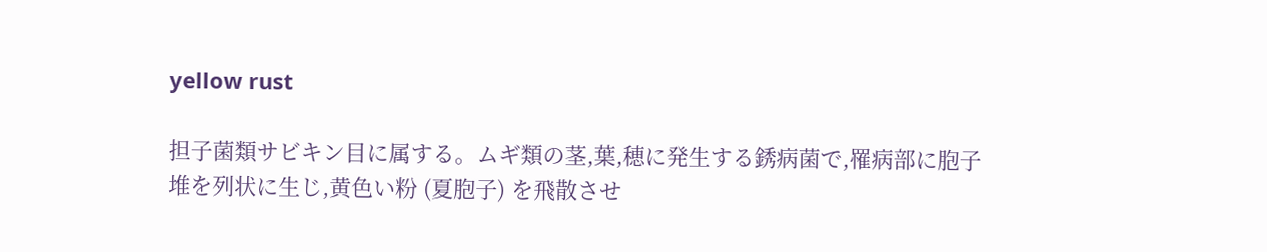yellow rust

担子菌類サビキン目に属する。ムギ類の茎,葉,穂に発生する銹病菌で,罹病部に胞子堆を列状に生じ,黄色い粉 (夏胞子) を飛散させ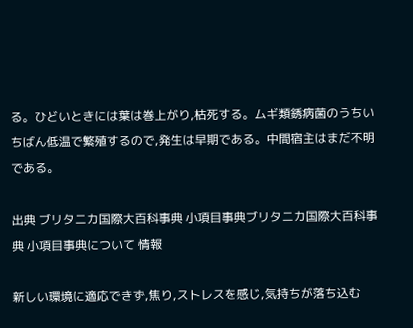る。ひどいときには葉は巻上がり,枯死する。ムギ類銹病菌のうちいちばん低温で繁殖するので,発生は早期である。中間宿主はまだ不明である。

出典 ブリタニカ国際大百科事典 小項目事典ブリタニカ国際大百科事典 小項目事典について 情報

新しい環境に適応できず,焦り,ストレスを感じ,気持ちが落ち込む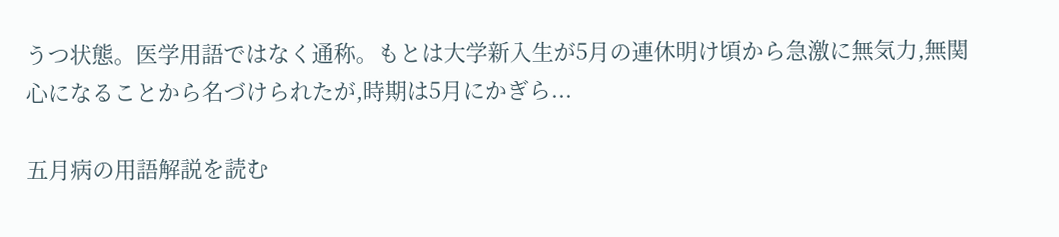うつ状態。医学用語ではなく通称。もとは大学新入生が5月の連休明け頃から急激に無気力,無関心になることから名づけられたが,時期は5月にかぎら...

五月病の用語解説を読む